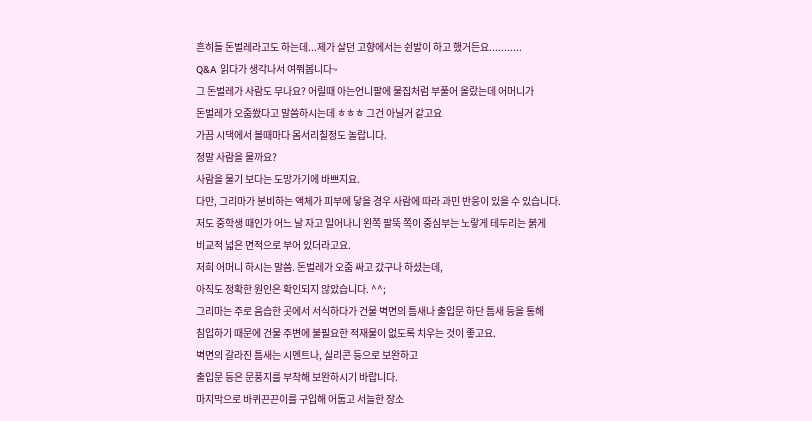흔히들 돈벌레라고도 하는데...제가 살던 고향에서는 쉰발이 하고 했거든요...........
Q&A 읽다가 생각나서 여쭤봅니다~
그 돈벌레가 사람도 무나요? 어릴때 아는언니팔에 물집처럼 부풀어 올랐는데 어머니가
돈벌레가 오줌쐈다고 말씀하시는데 ㅎㅎㅎ 그건 아닐거 같고요
가끔 시댁에서 볼때마다 몸서리칠정도 놀랍니다.
정말 사람을 물까요?
사람을 물기 보다는 도망가기에 바쁘지요.
다만, 그리마가 분비하는 액체가 피부에 닿을 경우 사람에 따라 과민 반응이 있을 수 있습니다.
저도 중학생 때인가 어느 날 자고 일어나니 왼쪽 팔뚝 쪽이 중심부는 노랗게 테두리는 붉게
비교적 넓은 면적으로 부어 있더라고요.
저희 어머니 하시는 말씀. 돈벌레가 오줌 싸고 갔구나 하셨는데,
아직도 정확한 원인은 확인되지 않았습니다. ^^;
그리마는 주로 음습한 곳에서 서식하다가 건물 벽면의 틈새나 출입문 하단 틈새 등을 통해
침입하기 때문에 건물 주변에 불필요한 적재물이 없도록 치우는 것이 좋고요.
벽면의 갈라진 틈새는 시멘트나, 실리콘 등으로 보완하고
출입문 등은 문풍지를 부착해 보완하시기 바랍니다.
마지막으로 바퀴끈끈이를 구입해 어둡고 서늘한 장소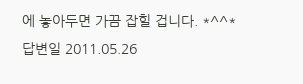에 놓아두면 가끔 잡힐 겁니다. *^^*
답변일 2011.05.26